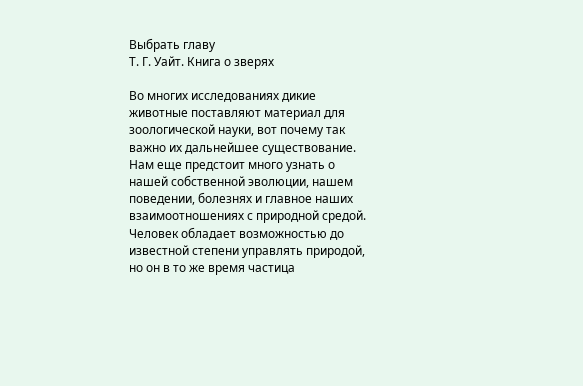Выбрать главу
Т. Г. Уайт. Книга о зверях

Во многих исследованиях дикие животные поставляют материал для зоологической науки, вот почему так важно их дальнейшее существование. Нам еще предстоит много узнать о нашей собственной эволюции, нашем поведении, болезнях и главное наших взаимоотношениях с природной средой. Человек обладает возможностью до известной степени управлять природой, но он в то же время частица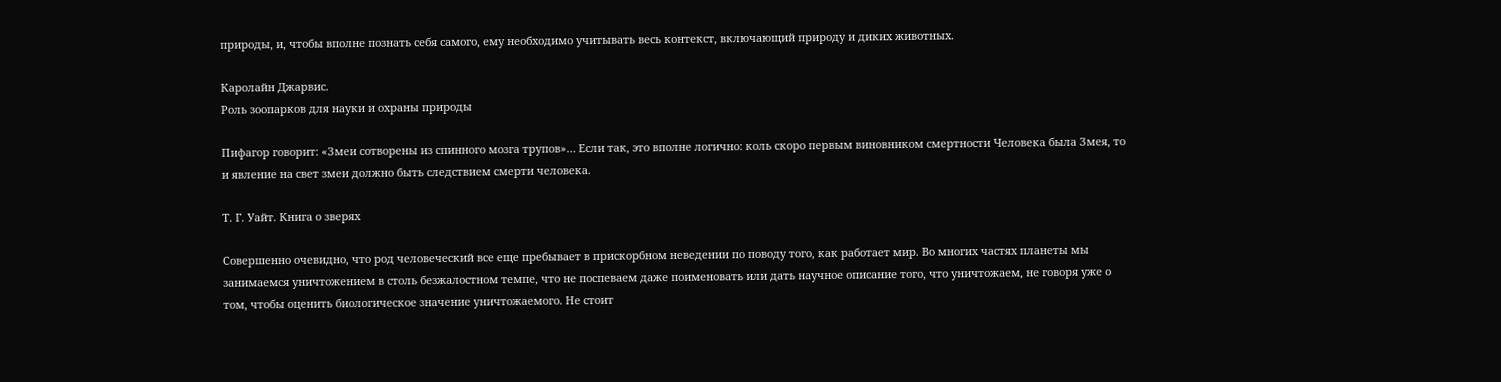природы, и, чтобы вполне познать себя самого, ему необходимо учитывать весь контекст, включающий природу и диких животных.

Каролайн Джарвис.
Роль зоопарков для науки и охраны природы

Пифагор говорит: «Змеи сотворены из спинного мозга трупов»… Если так, это вполне логично: коль скоро первым виновником смертности Человека была Змея, то и явление на свет змеи должно быть следствием смерти человека.

Т. Г. Уайт. Книга о зверях

Совершенно очевидно, что род человеческий все еще пребывает в прискорбном неведении по поводу того, как работает мир. Во многих частях планеты мы занимаемся уничтожением в столь безжалостном темпе, что не поспеваем даже поименовать или дать научное описание того, что уничтожаем, не говоря уже о том, чтобы оценить биологическое значение уничтожаемого. Не стоит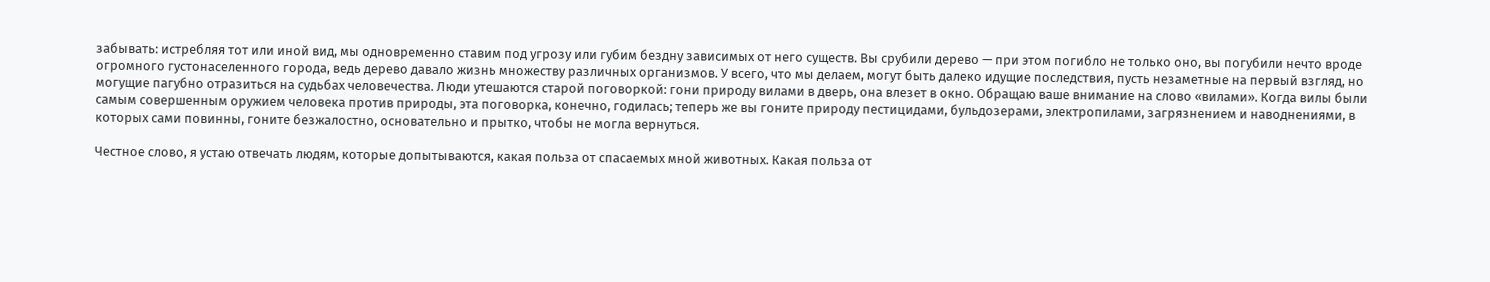забывать: истребляя тот или иной вид, мы одновременно ставим под угрозу или губим бездну зависимых от него существ. Вы срубили дерево — при этом погибло не только оно, вы погубили нечто вроде огромного густонаселенного города, ведь дерево давало жизнь множеству различных организмов. У всего, что мы делаем, могут быть далеко идущие последствия, пусть незаметные на первый взгляд, но могущие пагубно отразиться на судьбах человечества. Люди утешаются старой поговоркой: гони природу вилами в дверь, она влезет в окно. Обращаю ваше внимание на слово «вилами». Когда вилы были самым совершенным оружием человека против природы, эта поговорка, конечно, годилась; теперь же вы гоните природу пестицидами, бульдозерами, электропилами, загрязнением и наводнениями, в которых сами повинны, гоните безжалостно, основательно и прытко, чтобы не могла вернуться.

Честное слово, я устаю отвечать людям, которые допытываются, какая польза от спасаемых мной животных. Какая польза от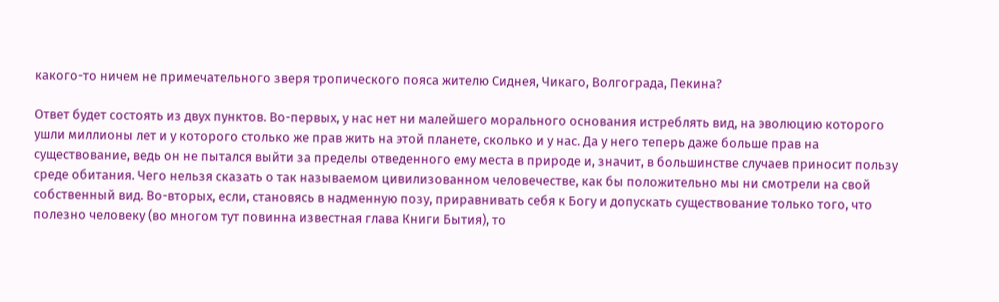какого-то ничем не примечательного зверя тропического пояса жителю Сиднея, Чикаго, Волгограда, Пекина?

Ответ будет состоять из двух пунктов. Во-первых, у нас нет ни малейшего морального основания истреблять вид, на эволюцию которого ушли миллионы лет и у которого столько же прав жить на этой планете, сколько и у нас. Да у него теперь даже больше прав на существование, ведь он не пытался выйти за пределы отведенного ему места в природе и, значит, в большинстве случаев приносит пользу среде обитания. Чего нельзя сказать о так называемом цивилизованном человечестве, как бы положительно мы ни смотрели на свой собственный вид. Во-вторых, если, становясь в надменную позу, приравнивать себя к Богу и допускать существование только того, что полезно человеку (во многом тут повинна известная глава Книги Бытия), то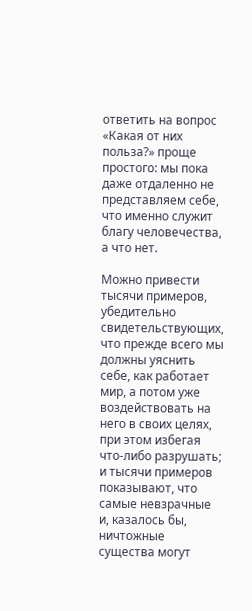ответить на вопрос «Какая от них польза?» проще простого: мы пока даже отдаленно не представляем себе, что именно служит благу человечества, а что нет.

Можно привести тысячи примеров, убедительно свидетельствующих, что прежде всего мы должны уяснить себе, как работает мир, а потом уже воздействовать на него в своих целях, при этом избегая что-либо разрушать; и тысячи примеров показывают, что самые невзрачные и, казалось бы, ничтожные существа могут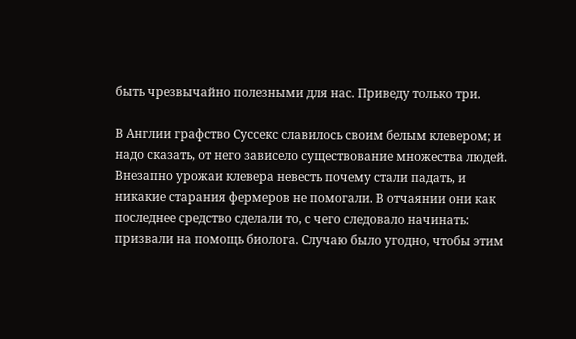быть чрезвычайно полезными для нас. Приведу только три.

В Англии графство Суссекс славилось своим белым клевером; и надо сказать, от него зависело существование множества людей. Внезапно урожаи клевера невесть почему стали падать, и никакие старания фермеров не помогали. В отчаянии они как последнее средство сделали то, с чего следовало начинать: призвали на помощь биолога. Случаю было угодно, чтобы этим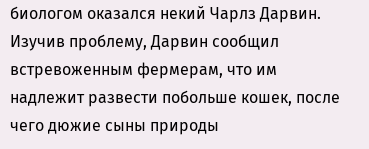биологом оказался некий Чарлз Дарвин. Изучив проблему, Дарвин сообщил встревоженным фермерам, что им надлежит развести побольше кошек, после чего дюжие сыны природы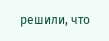решили, что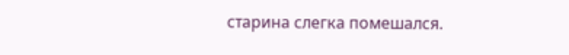старина слегка помешался.